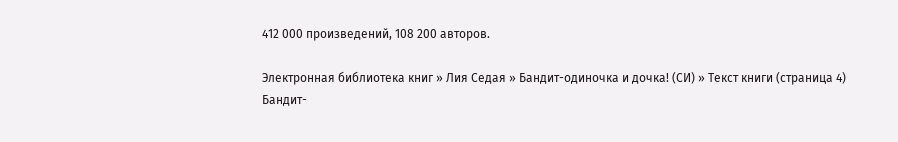412 000 произведений, 108 200 авторов.

Электронная библиотека книг » Лия Седая » Бандит-одиночка и дочка! (СИ) » Текст книги (страница 4)
Бандит-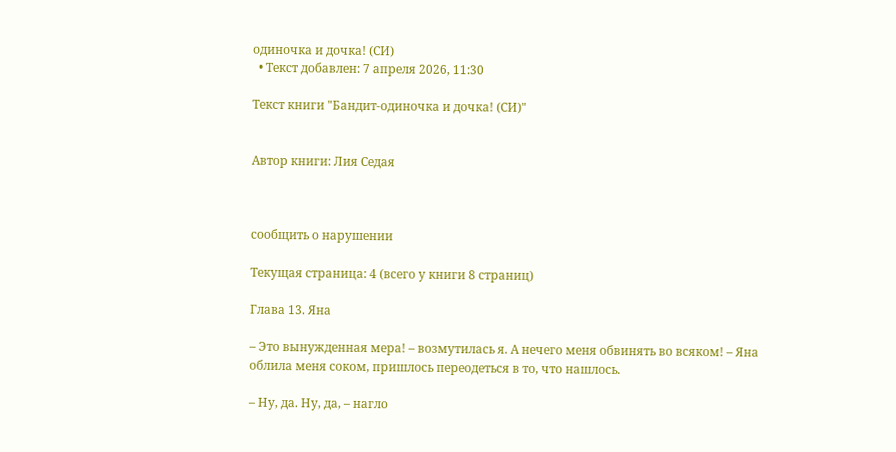одиночка и дочка! (СИ)
  • Текст добавлен: 7 апреля 2026, 11:30

Текст книги "Бандит-одиночка и дочка! (СИ)"


Автор книги: Лия Седая



сообщить о нарушении

Текущая страница: 4 (всего у книги 8 страниц)

Глава 13. Яна

– Это вынужденная мера! – возмутилась я. А нечего меня обвинять во всяком! – Яна облила меня соком, пришлось переодеться в то, что нашлось.

– Ну, да. Ну, да, – нагло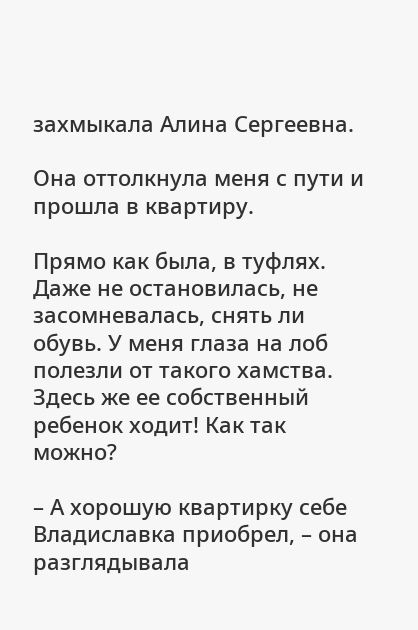захмыкала Алина Сергеевна.

Она оттолкнула меня с пути и прошла в квартиру.

Прямо как была, в туфлях. Даже не остановилась, не засомневалась, снять ли обувь. У меня глаза на лоб полезли от такого хамства. Здесь же ее собственный ребенок ходит! Как так можно?

– А хорошую квартирку себе Владиславка приобрел, – она разглядывала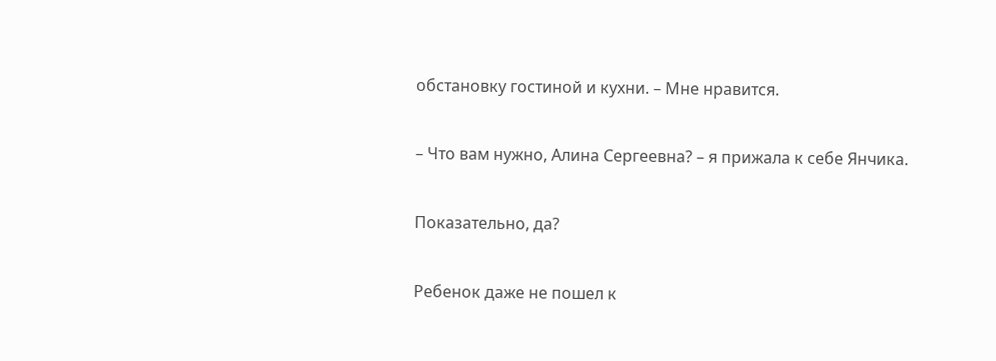обстановку гостиной и кухни. – Мне нравится.

– Что вам нужно, Алина Сергеевна? – я прижала к себе Янчика.

Показательно, да?

Ребенок даже не пошел к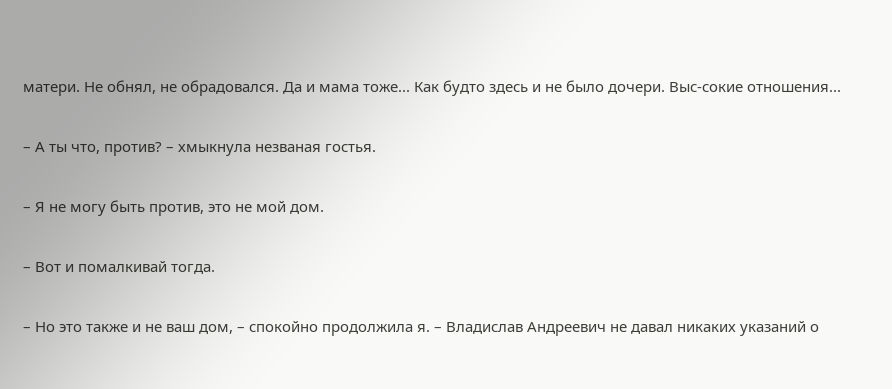матери. Не обнял, не обрадовался. Да и мама тоже... Как будто здесь и не было дочери. Выс-сокие отношения...

– А ты что, против? – хмыкнула незваная гостья.

– Я не могу быть против, это не мой дом.

– Вот и помалкивай тогда.

– Но это также и не ваш дом, – спокойно продолжила я. – Владислав Андреевич не давал никаких указаний о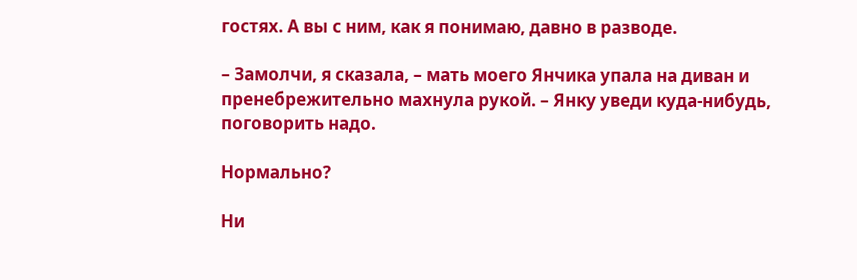гостях. А вы с ним, как я понимаю, давно в разводе.

– Замолчи, я сказала, – мать моего Янчика упала на диван и пренебрежительно махнула рукой. – Янку уведи куда-нибудь, поговорить надо.

Нормально?

Ни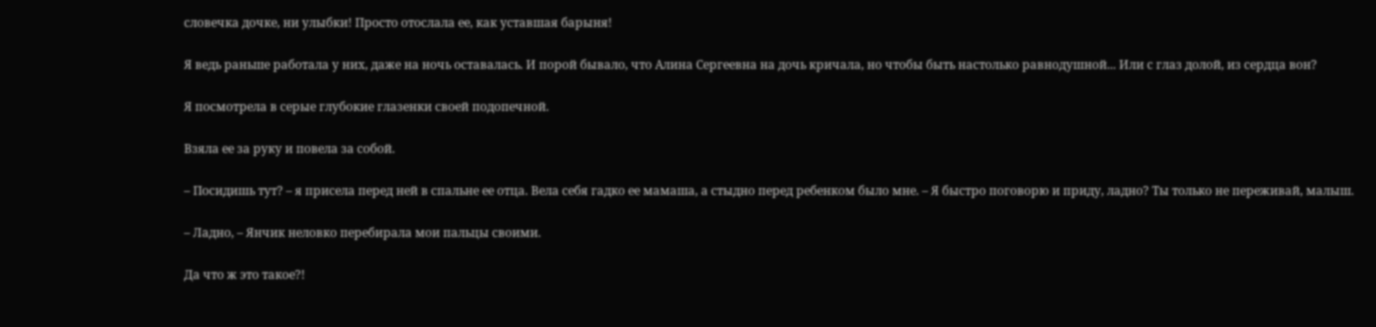словечка дочке, ни улыбки! Просто отослала ее, как уставшая барыня!

Я ведь раньше работала у них, даже на ночь оставалась. И порой бывало, что Алина Сергеевна на дочь кричала, но чтобы быть настолько равнодушной... Или с глаз долой, из сердца вон?

Я посмотрела в серые глубокие глазенки своей подопечной.

Взяла ее за руку и повела за собой.

– Посидишь тут? – я присела перед ней в спальне ее отца. Вела себя гадко ее мамаша, а стыдно перед ребенком было мне. – Я быстро поговорю и приду, ладно? Ты только не переживай, малыш.

– Ладно, – Янчик неловко перебирала мои пальцы своими.

Да что ж это такое?!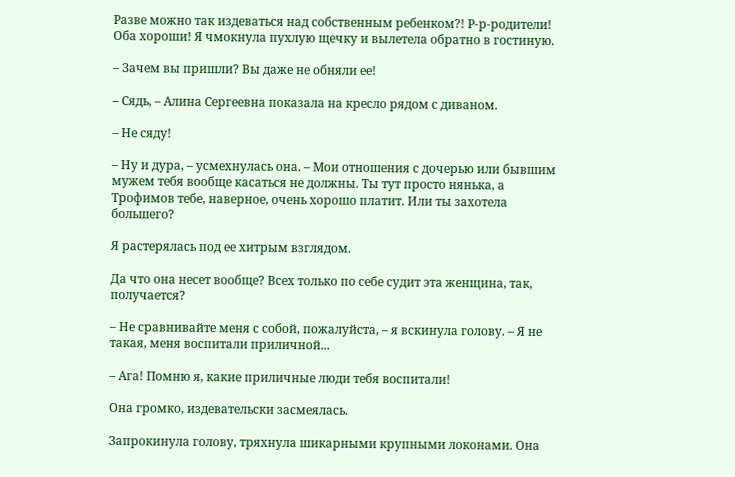Разве можно так издеваться над собственным ребенком?! Р-р-родители! Оба хороши! Я чмокнула пухлую щечку и вылетела обратно в гостиную.

– Зачем вы пришли? Вы даже не обняли ее!

– Сядь, – Алина Сергеевна показала на кресло рядом с диваном.

– Не сяду!

– Ну и дура, – усмехнулась она. – Мои отношения с дочерью или бывшим мужем тебя вообще касаться не должны. Ты тут просто нянька, а Трофимов тебе, наверное, очень хорошо платит. Или ты захотела большего?

Я растерялась под ее хитрым взглядом.

Да что она несет вообще? Всех только по себе судит эта женщина, так, получается?

– Не сравнивайте меня с собой, пожалуйста, – я вскинула голову. – Я не такая, меня воспитали приличной...

– Ага! Помню я, какие приличные люди тебя воспитали!

Она громко, издевательски засмеялась.

Запрокинула голову, тряхнула шикарными крупными локонами. Она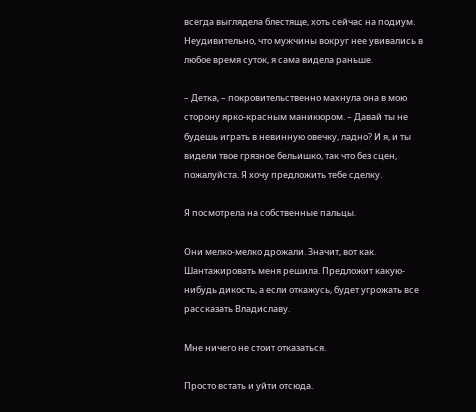всегда выглядела блестяще, хоть сейчас на подиум. Неудивительно, что мужчины вокруг нее увивались в любое время суток, я сама видела раньше.

– Детка, – покровительственно махнула она в мою сторону ярко-красным маникюром. – Давай ты не будешь играть в невинную овечку, ладно? И я, и ты видели твое грязное бельишко, так что без сцен, пожалуйста. Я хочу предложить тебе сделку.

Я посмотрела на собственные пальцы.

Они мелко-мелко дрожали. Значит, вот как. Шантажировать меня решила. Предложит какую-нибудь дикость, а если откажусь, будет угрожать все рассказать Владиславу.

Мне ничего не стоит отказаться.

Просто встать и уйти отсюда.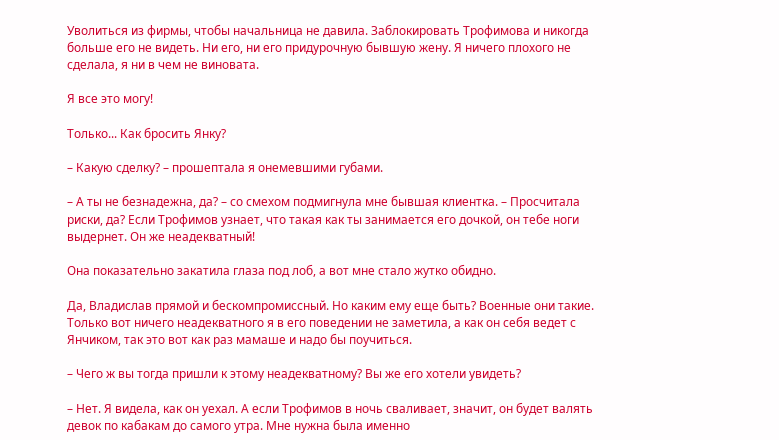Уволиться из фирмы, чтобы начальница не давила. Заблокировать Трофимова и никогда больше его не видеть. Ни его, ни его придурочную бывшую жену. Я ничего плохого не сделала, я ни в чем не виновата.

Я все это могу!

Только... Как бросить Янку?

– Какую сделку? – прошептала я онемевшими губами.

– А ты не безнадежна, да? – со смехом подмигнула мне бывшая клиентка. – Просчитала риски, да? Если Трофимов узнает, что такая как ты занимается его дочкой, он тебе ноги выдернет. Он же неадекватный!

Она показательно закатила глаза под лоб, а вот мне стало жутко обидно.

Да, Владислав прямой и бескомпромиссный. Но каким ему еще быть? Военные они такие. Только вот ничего неадекватного я в его поведении не заметила, а как он себя ведет с Янчиком, так это вот как раз мамаше и надо бы поучиться.

– Чего ж вы тогда пришли к этому неадекватному? Вы же его хотели увидеть?

– Нет. Я видела, как он уехал. А если Трофимов в ночь сваливает, значит, он будет валять девок по кабакам до самого утра. Мне нужна была именно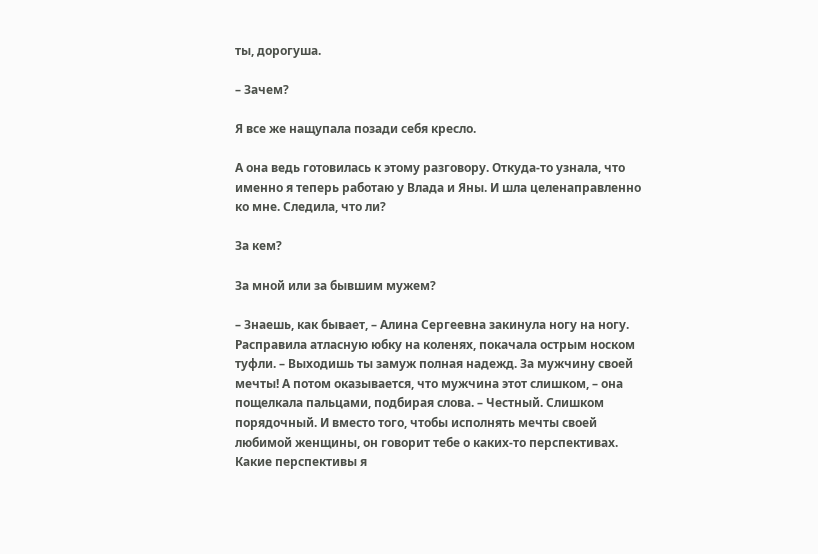ты, дорогуша.

– Зачем?

Я все же нащупала позади себя кресло.

А она ведь готовилась к этому разговору. Откуда-то узнала, что именно я теперь работаю у Влада и Яны. И шла целенаправленно ко мне. Следила, что ли?

За кем?

За мной или за бывшим мужем?

– Знаешь, как бывает, – Алина Сергеевна закинула ногу на ногу. Расправила атласную юбку на коленях, покачала острым носком туфли. – Выходишь ты замуж полная надежд. За мужчину своей мечты! А потом оказывается, что мужчина этот слишком, – она пощелкала пальцами, подбирая слова. – Честный. Слишком порядочный. И вместо того, чтобы исполнять мечты своей любимой женщины, он говорит тебе о каких-то перспективах. Какие перспективы я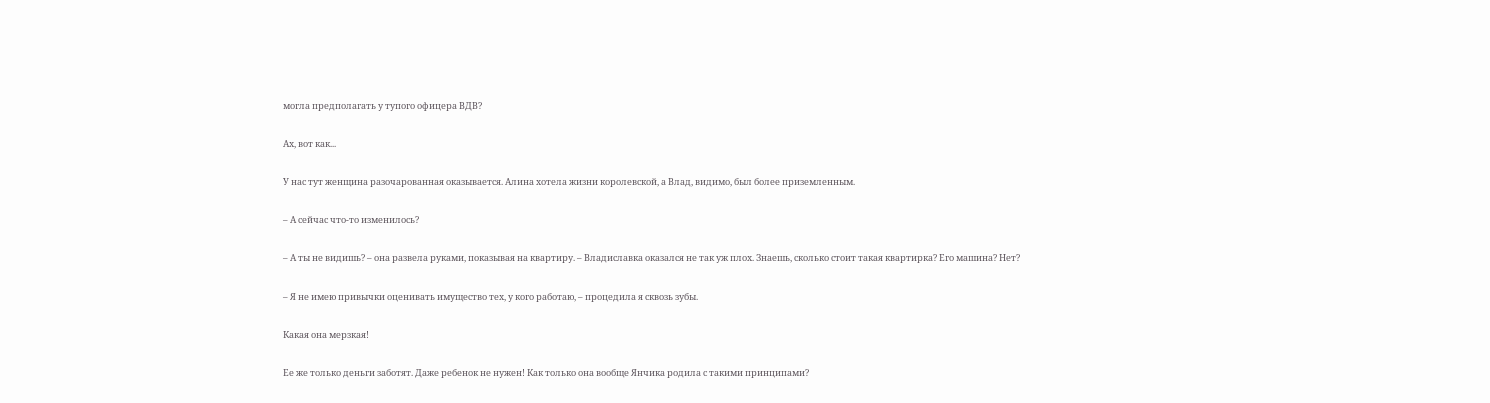могла предполагать у тупого офицера ВДВ?

Ах, вот как...

У нас тут женщина разочарованная оказывается. Алина хотела жизни королевской, а Влад, видимо, был более приземленным.

– А сейчас что-то изменилось?

– А ты не видишь? – она развела руками, показывая на квартиру. – Владиславка оказался не так уж плох. Знаешь, сколько стоит такая квартирка? Его машина? Нет?

– Я не имею привычки оценивать имущество тех, у кого работаю, – процедила я сквозь зубы.

Какая она мерзкая!

Ее же только деньги заботят. Даже ребенок не нужен! Как только она вообще Янчика родила с такими принципами?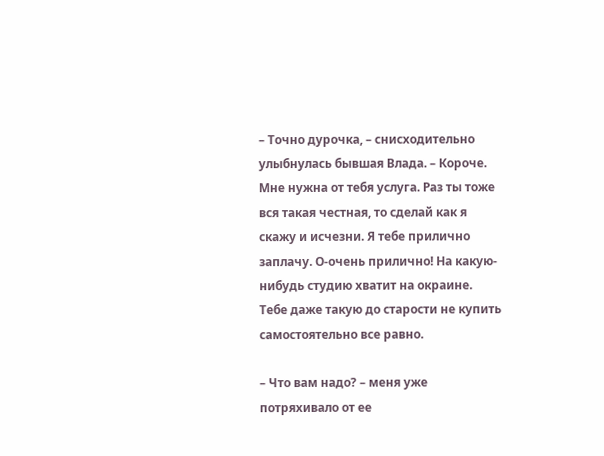– Точно дурочка, – снисходительно улыбнулась бывшая Влада. – Короче. Мне нужна от тебя услуга. Раз ты тоже вся такая честная, то сделай как я скажу и исчезни. Я тебе прилично заплачу. О-очень прилично! На какую-нибудь студию хватит на окраине. Тебе даже такую до старости не купить самостоятельно все равно.

– Что вам надо? – меня уже потряхивало от ее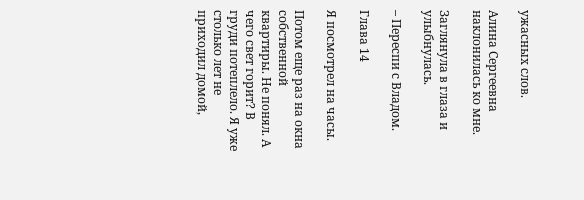ужасных слов.

Алина Сергеевна наклонилась ко мне.

Заглянула в глаза и улыбнулась.

– Переспи с Владом.

Глава 14

Я посмотрел на часы.

Потом еще раз на окна собственной квартиры. Не понял. А чего свет горит? В груди потеплело. Я уже столько лет не приходил домой,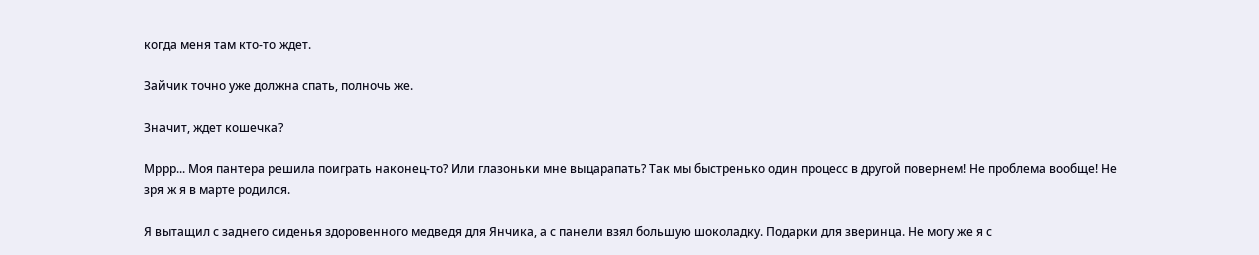когда меня там кто-то ждет.

Зайчик точно уже должна спать, полночь же.

Значит, ждет кошечка?

Мррр... Моя пантера решила поиграть наконец-то? Или глазоньки мне выцарапать? Так мы быстренько один процесс в другой повернем! Не проблема вообще! Не зря ж я в марте родился.

Я вытащил с заднего сиденья здоровенного медведя для Янчика, а с панели взял большую шоколадку. Подарки для зверинца. Не могу же я с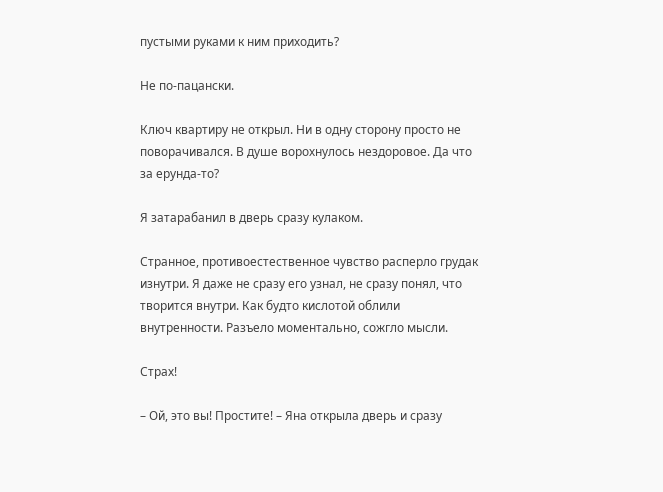пустыми руками к ним приходить?

Не по-пацански.

Ключ квартиру не открыл. Ни в одну сторону просто не поворачивался. В душе ворохнулось нездоровое. Да что за ерунда-то?

Я затарабанил в дверь сразу кулаком.

Странное, противоестественное чувство расперло грудак изнутри. Я даже не сразу его узнал, не сразу понял, что творится внутри. Как будто кислотой облили внутренности. Разъело моментально, сожгло мысли.

Страх!

– Ой, это вы! Простите! – Яна открыла дверь и сразу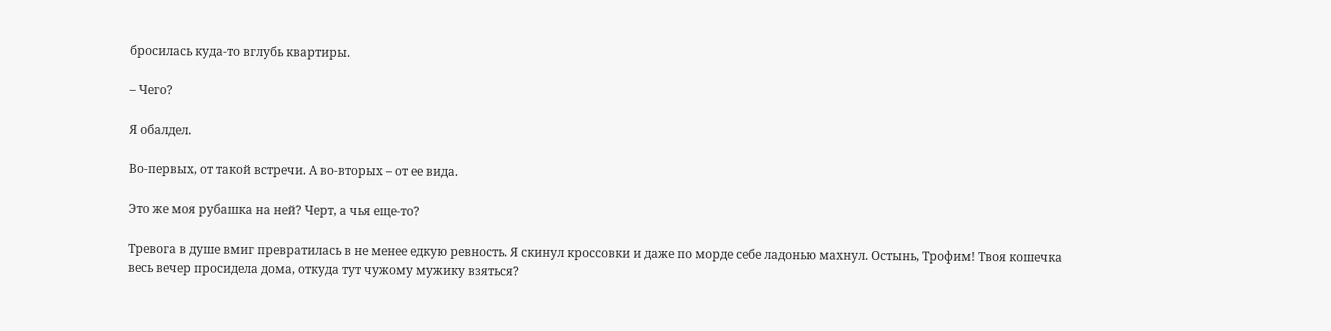бросилась куда-то вглубь квартиры.

– Чего?

Я обалдел.

Во-первых, от такой встречи. А во-вторых – от ее вида.

Это же моя рубашка на ней? Черт, а чья еще-то?

Тревога в душе вмиг превратилась в не менее едкую ревность. Я скинул кроссовки и даже по морде себе ладонью махнул. Остынь, Трофим! Твоя кошечка весь вечер просидела дома, откуда тут чужому мужику взяться?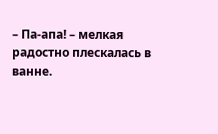– Па-апа! – мелкая радостно плескалась в ванне.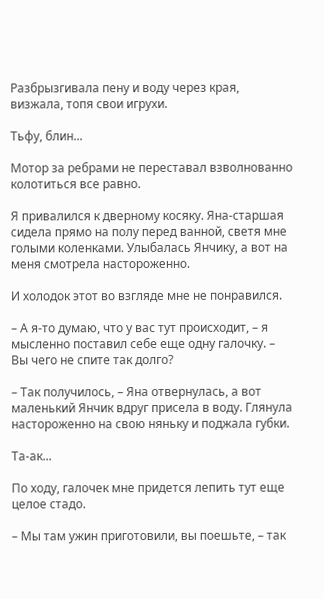Разбрызгивала пену и воду через края, визжала, топя свои игрухи.

Тьфу, блин...

Мотор за ребрами не переставал взволнованно колотиться все равно.

Я привалился к дверному косяку. Яна-старшая сидела прямо на полу перед ванной, светя мне голыми коленками. Улыбалась Янчику, а вот на меня смотрела настороженно.

И холодок этот во взгляде мне не понравился.

– А я-то думаю, что у вас тут происходит, – я мысленно поставил себе еще одну галочку. – Вы чего не спите так долго?

– Так получилось, – Яна отвернулась, а вот маленький Янчик вдруг присела в воду. Глянула настороженно на свою няньку и поджала губки.

Та-ак...

По ходу, галочек мне придется лепить тут еще целое стадо.

– Мы там ужин приготовили, вы поешьте, – так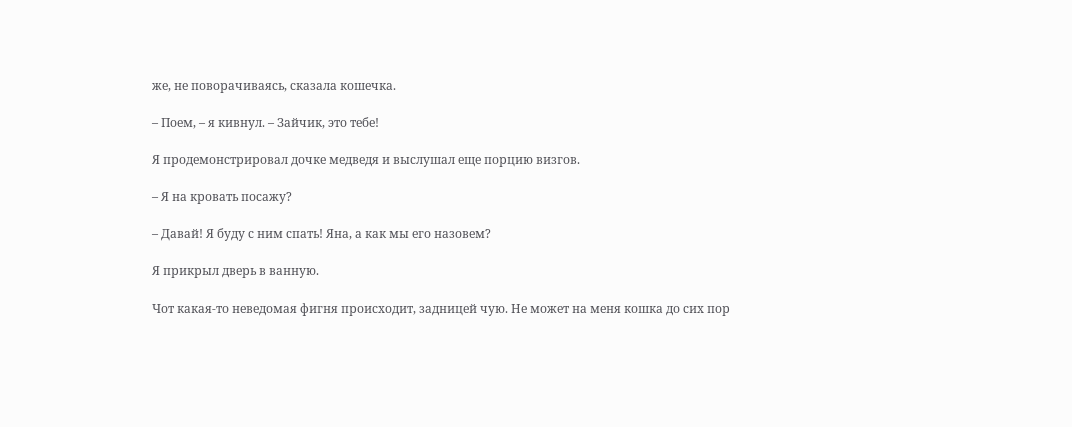же, не поворачиваясь, сказала кошечка.

– Поем, – я кивнул. – Зайчик, это тебе!

Я продемонстрировал дочке медведя и выслушал еще порцию визгов.

– Я на кровать посажу?

– Давай! Я буду с ним спать! Яна, а как мы его назовем?

Я прикрыл дверь в ванную.

Чот какая-то неведомая фигня происходит, задницей чую. Не может на меня кошка до сих пор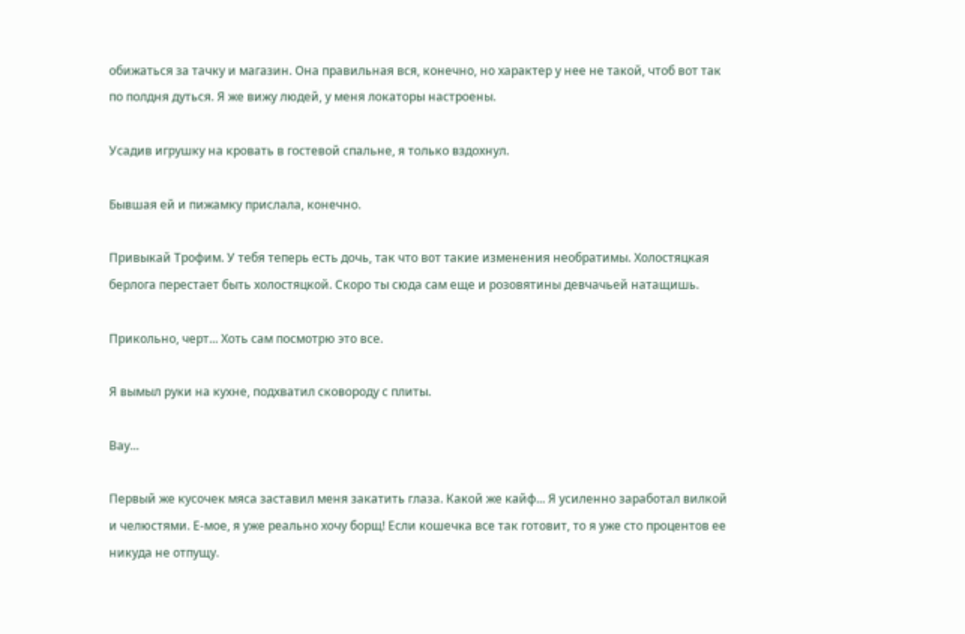обижаться за тачку и магазин. Она правильная вся, конечно, но характер у нее не такой, чтоб вот так по полдня дуться. Я же вижу людей, у меня локаторы настроены.

Усадив игрушку на кровать в гостевой спальне, я только вздохнул.

Бывшая ей и пижамку прислала, конечно.

Привыкай Трофим. У тебя теперь есть дочь, так что вот такие изменения необратимы. Холостяцкая берлога перестает быть холостяцкой. Скоро ты сюда сам еще и розовятины девчачьей натащишь.

Прикольно, черт... Хоть сам посмотрю это все.

Я вымыл руки на кухне, подхватил сковороду с плиты.

Вау...

Первый же кусочек мяса заставил меня закатить глаза. Какой же кайф... Я усиленно заработал вилкой и челюстями. Е-мое, я уже реально хочу борщ! Если кошечка все так готовит, то я уже сто процентов ее никуда не отпущу.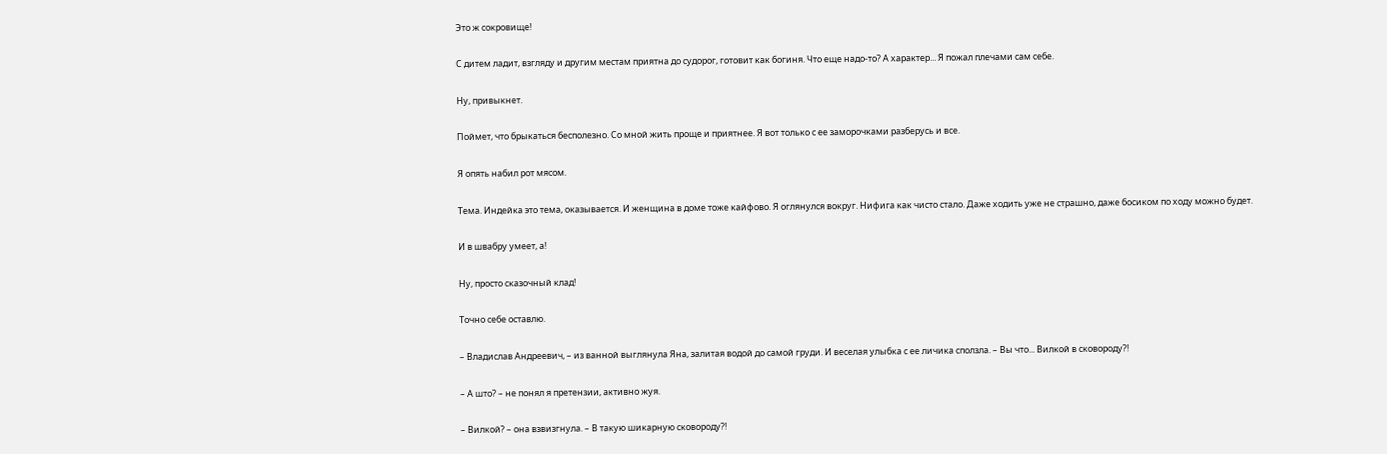Это ж сокровище!

С дитем ладит, взгляду и другим местам приятна до судорог, готовит как богиня. Что еще надо-то? А характер... Я пожал плечами сам себе.

Ну, привыкнет.

Поймет, что брыкаться бесполезно. Со мной жить проще и приятнее. Я вот только с ее заморочками разберусь и все.

Я опять набил рот мясом.

Тема. Индейка это тема, оказывается. И женщина в доме тоже кайфово. Я оглянулся вокруг. Нифига как чисто стало. Даже ходить уже не страшно, даже босиком по ходу можно будет.

И в швабру умеет, а!

Ну, просто сказочный клад!

Точно себе оставлю.

– Владислав Андреевич, – из ванной выглянула Яна, залитая водой до самой груди. И веселая улыбка с ее личика сползла. – Вы что... Вилкой в сковороду?!

– А што? – не понял я претензии, активно жуя.

– Вилкой? – она взвизгнула. – В такую шикарную сковороду?!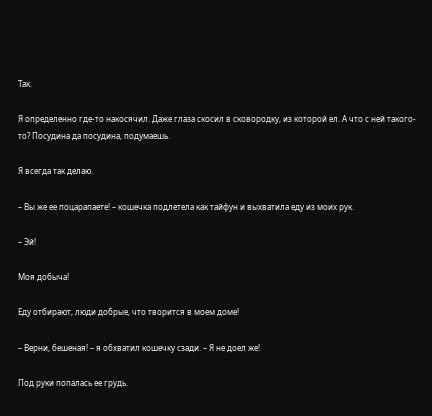Так.

Я определенно где-то накосячил. Даже глаза скосил в сковородку, из которой ел. А что с ней такого-то? Посудина да посудина, подумаешь.

Я всегда так делаю.

– Вы же ее поцарапаете! – кошечка подлетела как тайфун и выхватила еду из моих рук.

– Эй!

Моя добыча!

Еду отбирают, люди добрые, что творится в моем доме!

– Верни, бешеная! – я обхватил кошечку сзади. – Я не доел же!

Под руки попалась ее грудь.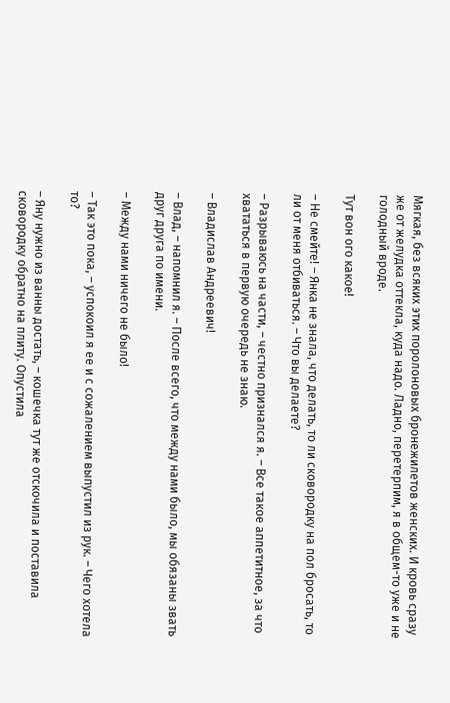Мягкая, без всяких этих поролоновых бронежилетов женских. И кровь сразу же от желудка оттекла, куда надо. Ладно, перетерпим, я в общем-то уже и не голодный вроде.

Тут вон ого какое!

– Не смейте! – Янка не знала, что делать, то ли сковородку на пол бросать, то ли от меня отбиваться. – Что вы делаете?

– Разрываюсь на части, – честно признался я. – Все такое аппетитное, за что хвататься в первую очередь не знаю.

– Владислав Андреевич!

– Влад, – напомнил я. – После всего, что между нами было, мы обязаны звать друг друга по имени.

– Между нами ничего не было!

– Так это пока, – успокоил я ее и с сожалением выпустил из рук. – Чего хотела то?

– Яну нужно из ванны достать, – кошечка тут же отскочила и поставила сковородку обратно на плиту. Опустила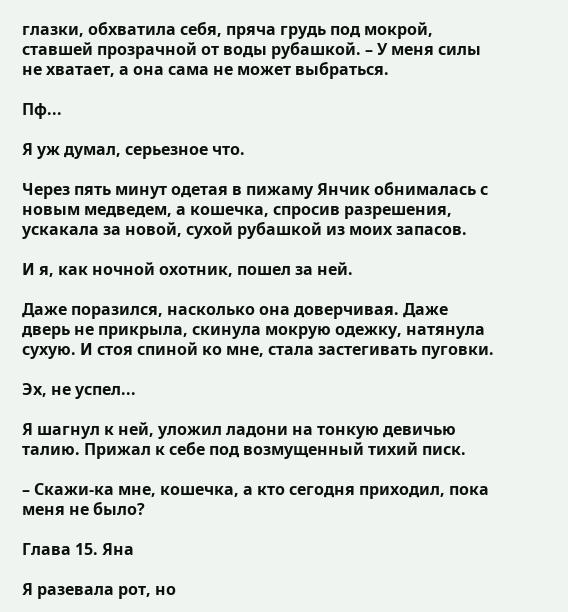глазки, обхватила себя, пряча грудь под мокрой, ставшей прозрачной от воды рубашкой. – У меня силы не хватает, а она сама не может выбраться.

Пф...

Я уж думал, серьезное что.

Через пять минут одетая в пижаму Янчик обнималась с новым медведем, а кошечка, спросив разрешения, ускакала за новой, сухой рубашкой из моих запасов.

И я, как ночной охотник, пошел за ней.

Даже поразился, насколько она доверчивая. Даже дверь не прикрыла, скинула мокрую одежку, натянула сухую. И стоя спиной ко мне, стала застегивать пуговки.

Эх, не успел...

Я шагнул к ней, уложил ладони на тонкую девичью талию. Прижал к себе под возмущенный тихий писк.

– Скажи-ка мне, кошечка, а кто сегодня приходил, пока меня не было?

Глава 15. Яна

Я разевала рот, но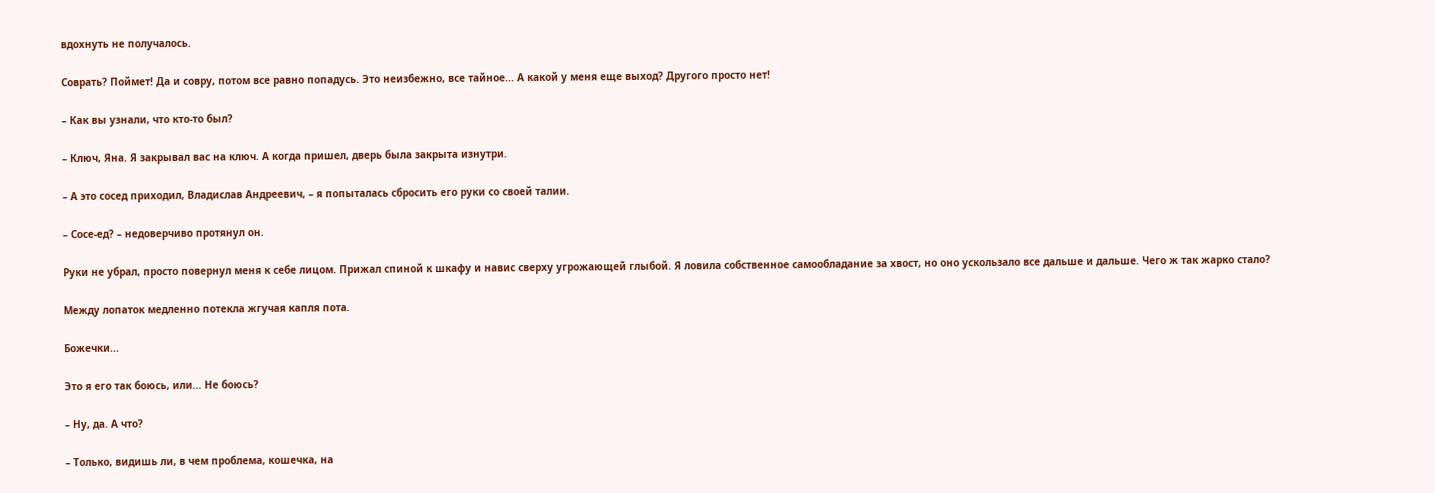вдохнуть не получалось.

Соврать? Поймет! Да и совру, потом все равно попадусь. Это неизбежно, все тайное... А какой у меня еще выход? Другого просто нет!

– Как вы узнали, что кто-то был?

– Ключ, Яна. Я закрывал вас на ключ. А когда пришел, дверь была закрыта изнутри.

– А это сосед приходил, Владислав Андреевич, – я попыталась сбросить его руки со своей талии.

– Сосе-ед? – недоверчиво протянул он.

Руки не убрал, просто повернул меня к себе лицом. Прижал спиной к шкафу и навис сверху угрожающей глыбой. Я ловила собственное самообладание за хвост, но оно ускользало все дальше и дальше. Чего ж так жарко стало?

Между лопаток медленно потекла жгучая капля пота.

Божечки...

Это я его так боюсь, или... Не боюсь?

– Ну, да. А что?

– Только, видишь ли, в чем проблема, кошечка, на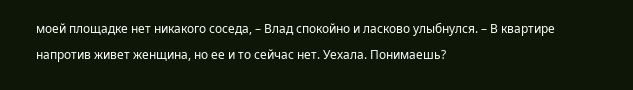моей площадке нет никакого соседа, – Влад спокойно и ласково улыбнулся. – В квартире напротив живет женщина, но ее и то сейчас нет. Уехала. Понимаешь?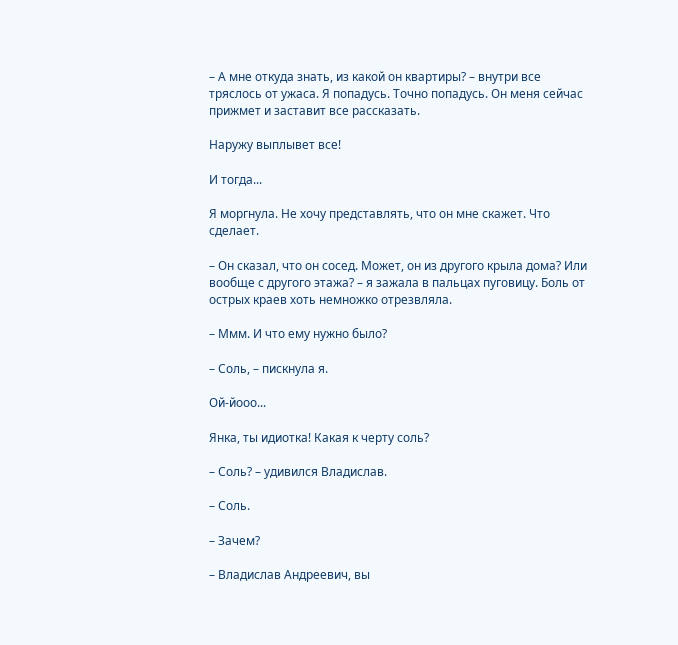– А мне откуда знать, из какой он квартиры? – внутри все тряслось от ужаса. Я попадусь. Точно попадусь. Он меня сейчас прижмет и заставит все рассказать.

Наружу выплывет все!

И тогда...

Я моргнула. Не хочу представлять, что он мне скажет. Что сделает.

– Он сказал, что он сосед. Может, он из другого крыла дома? Или вообще с другого этажа? – я зажала в пальцах пуговицу. Боль от острых краев хоть немножко отрезвляла.

– Ммм. И что ему нужно было?

– Соль, – пискнула я.

Ой-йооо...

Янка, ты идиотка! Какая к черту соль?

– Соль? – удивился Владислав.

– Соль.

– Зачем?

– Владислав Андреевич, вы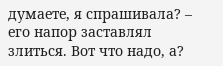думаете, я спрашивала? – его напор заставлял злиться. Вот что надо, а?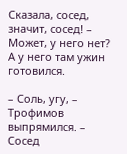Сказала, сосед, значит, сосед! – Может, у него нет? А у него там ужин готовился.

– Соль, угу, – Трофимов выпрямился. – Сосед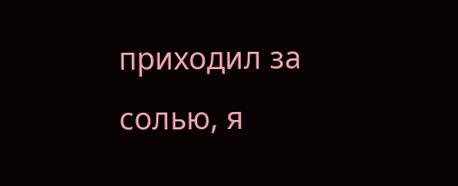приходил за солью, я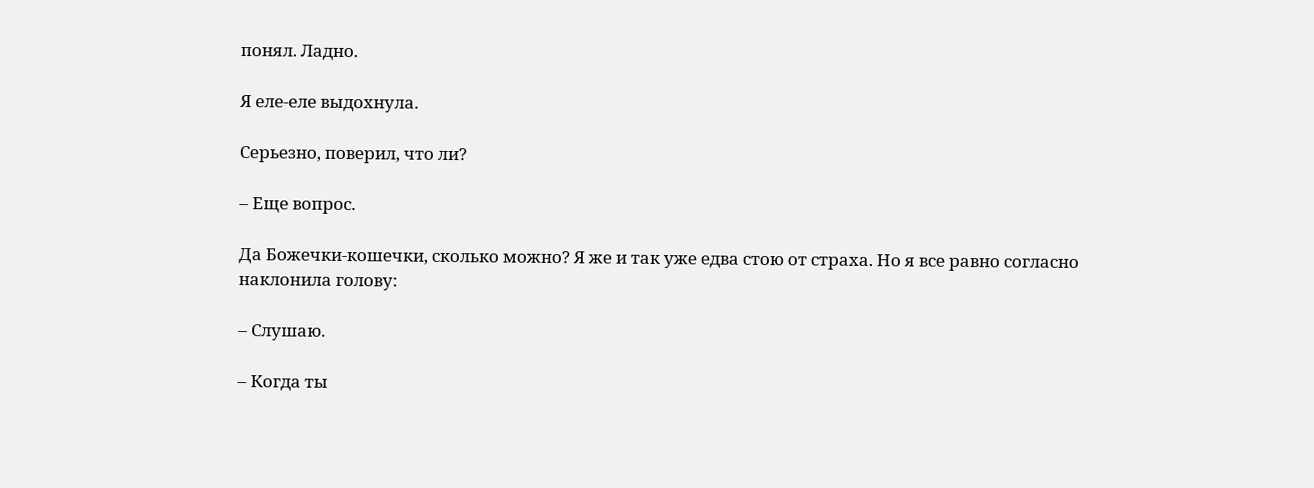понял. Ладно.

Я еле-еле выдохнула.

Серьезно, поверил, что ли?

– Еще вопрос.

Да Божечки-кошечки, сколько можно? Я же и так уже едва стою от страха. Но я все равно согласно наклонила голову:

– Слушаю.

– Когда ты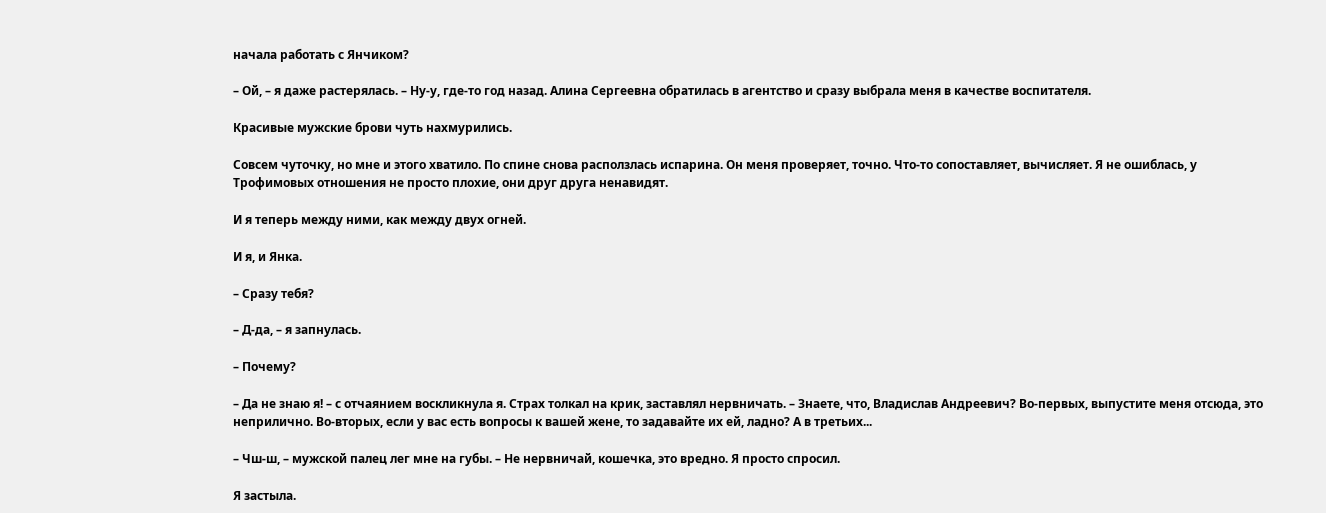начала работать с Янчиком?

– Ой, – я даже растерялась. – Ну-у, где-то год назад. Алина Сергеевна обратилась в агентство и сразу выбрала меня в качестве воспитателя.

Красивые мужские брови чуть нахмурились.

Совсем чуточку, но мне и этого хватило. По спине снова расползлась испарина. Он меня проверяет, точно. Что-то сопоставляет, вычисляет. Я не ошиблась, у Трофимовых отношения не просто плохие, они друг друга ненавидят.

И я теперь между ними, как между двух огней.

И я, и Янка.

– Сразу тебя?

– Д-да, – я запнулась.

– Почему?

– Да не знаю я! – с отчаянием воскликнула я. Страх толкал на крик, заставлял нервничать. – Знаете, что, Владислав Андреевич? Во-первых, выпустите меня отсюда, это неприлично. Во-вторых, если у вас есть вопросы к вашей жене, то задавайте их ей, ладно? А в третьих...

– Чш-ш, – мужской палец лег мне на губы. – Не нервничай, кошечка, это вредно. Я просто спросил.

Я застыла.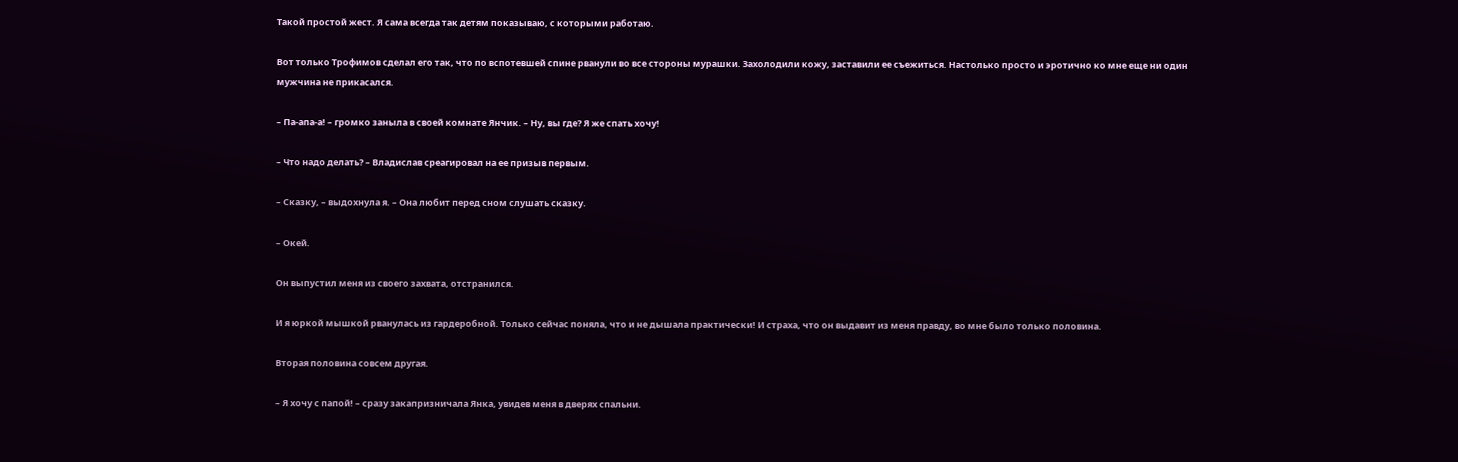Такой простой жест. Я сама всегда так детям показываю, с которыми работаю.

Вот только Трофимов сделал его так, что по вспотевшей спине рванули во все стороны мурашки. Захолодили кожу, заставили ее съежиться. Настолько просто и эротично ко мне еще ни один мужчина не прикасался.

– Па-апа-а! – громко заныла в своей комнате Янчик. – Ну, вы где? Я же спать хочу!

– Что надо делать? – Владислав среагировал на ее призыв первым.

– Сказку, – выдохнула я. – Она любит перед сном слушать сказку.

– Окей.

Он выпустил меня из своего захвата, отстранился.

И я юркой мышкой рванулась из гардеробной. Только сейчас поняла, что и не дышала практически! И страха, что он выдавит из меня правду, во мне было только половина.

Вторая половина совсем другая.

– Я хочу с папой! – сразу закапризничала Янка, увидев меня в дверях спальни.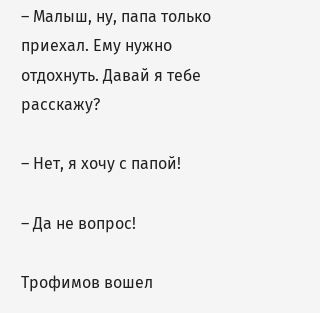– Малыш, ну, папа только приехал. Ему нужно отдохнуть. Давай я тебе расскажу?

– Нет, я хочу с папой!

– Да не вопрос!

Трофимов вошел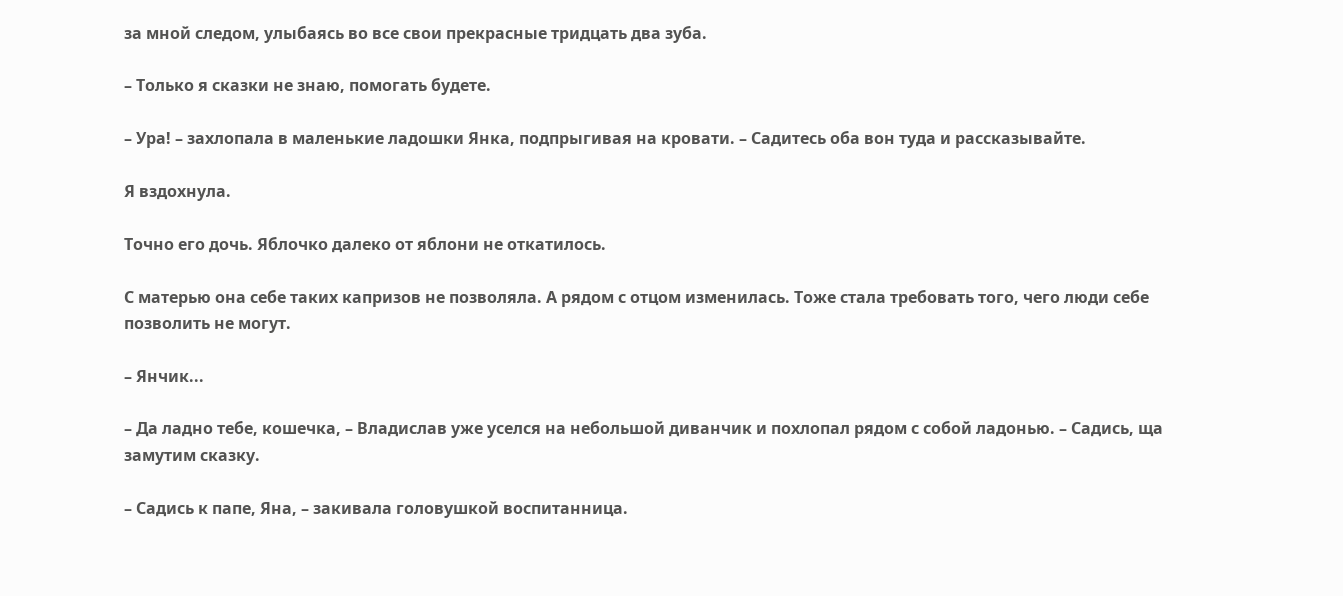за мной следом, улыбаясь во все свои прекрасные тридцать два зуба.

– Только я сказки не знаю, помогать будете.

– Ура! – захлопала в маленькие ладошки Янка, подпрыгивая на кровати. – Садитесь оба вон туда и рассказывайте.

Я вздохнула.

Точно его дочь. Яблочко далеко от яблони не откатилось.

С матерью она себе таких капризов не позволяла. А рядом с отцом изменилась. Тоже стала требовать того, чего люди себе позволить не могут.

– Янчик...

– Да ладно тебе, кошечка, – Владислав уже уселся на небольшой диванчик и похлопал рядом с собой ладонью. – Садись, ща замутим сказку.

– Садись к папе, Яна, – закивала головушкой воспитанница.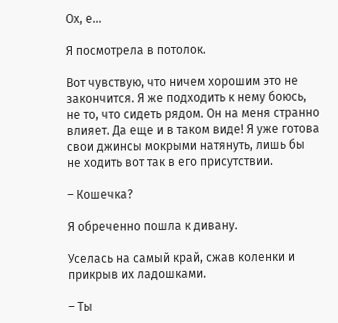Ох, е...

Я посмотрела в потолок.

Вот чувствую, что ничем хорошим это не закончится. Я же подходить к нему боюсь, не то, что сидеть рядом. Он на меня странно влияет. Да еще и в таком виде! Я уже готова свои джинсы мокрыми натянуть, лишь бы не ходить вот так в его присутствии.

– Кошечка?

Я обреченно пошла к дивану.

Уселась на самый край, сжав коленки и прикрыв их ладошками.

– Ты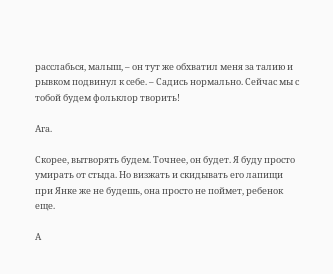расслабься, малыш, – он тут же обхватил меня за талию и рывком подвинул к себе. – Садись нормально. Сейчас мы с тобой будем фольклор творить!

Ага.

Скорее, вытворять будем. Точнее, он будет. Я буду просто умирать от стыда. Но визжать и скидывать его лапищи при Янке же не будешь, она просто не поймет, ребенок еще.

А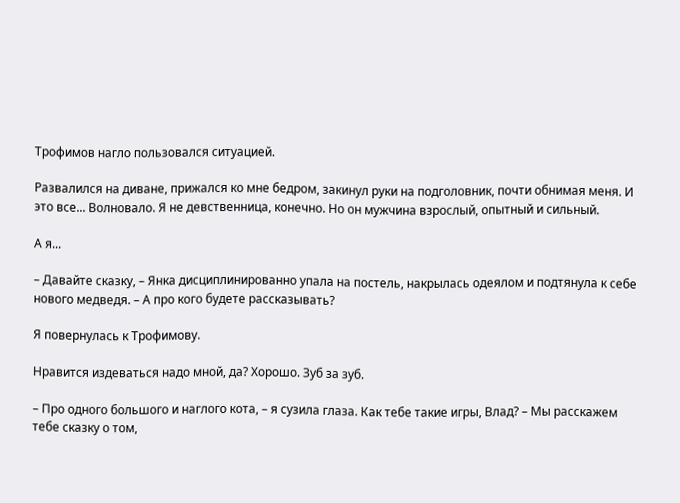Трофимов нагло пользовался ситуацией.

Развалился на диване, прижался ко мне бедром, закинул руки на подголовник, почти обнимая меня. И это все... Волновало. Я не девственница, конечно. Но он мужчина взрослый, опытный и сильный.

А я...

– Давайте сказку, – Янка дисциплинированно упала на постель, накрылась одеялом и подтянула к себе нового медведя. – А про кого будете рассказывать?

Я повернулась к Трофимову.

Нравится издеваться надо мной, да? Хорошо. Зуб за зуб.

– Про одного большого и наглого кота, – я сузила глаза. Как тебе такие игры, Влад? – Мы расскажем тебе сказку о том,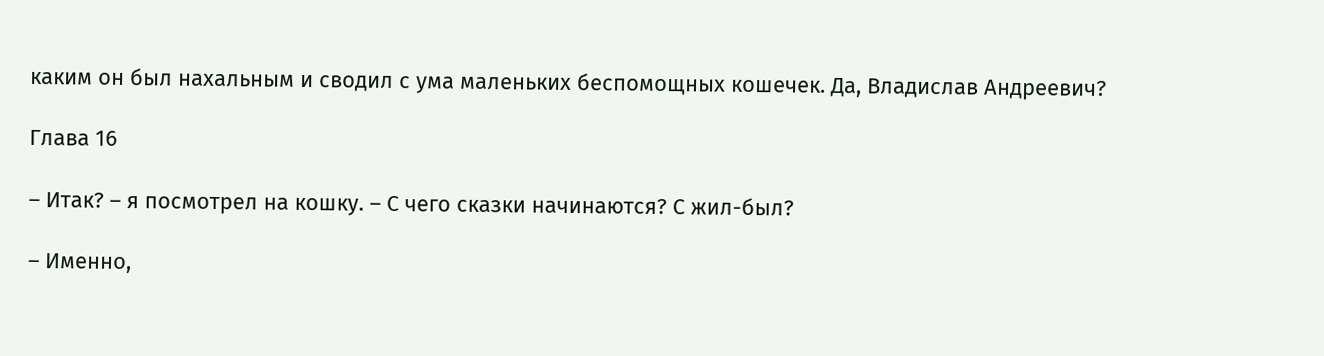каким он был нахальным и сводил с ума маленьких беспомощных кошечек. Да, Владислав Андреевич?

Глава 16

– Итак? – я посмотрел на кошку. – С чего сказки начинаются? С жил-был?

– Именно,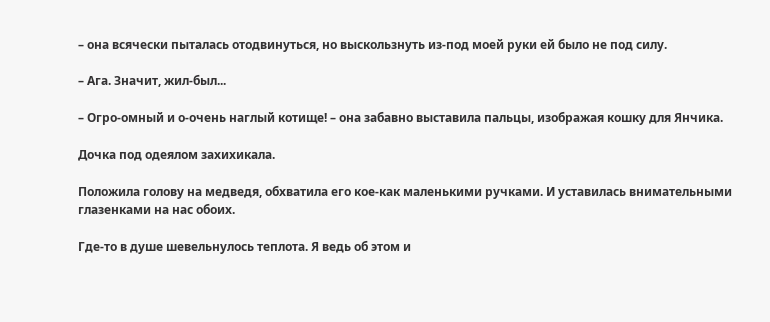– она всячески пыталась отодвинуться, но выскользнуть из-под моей руки ей было не под силу.

– Ага. Значит, жил-был...

– Огро-омный и о-очень наглый котище! – она забавно выставила пальцы, изображая кошку для Янчика.

Дочка под одеялом захихикала.

Положила голову на медведя, обхватила его кое-как маленькими ручками. И уставилась внимательными глазенками на нас обоих.

Где-то в душе шевельнулось теплота. Я ведь об этом и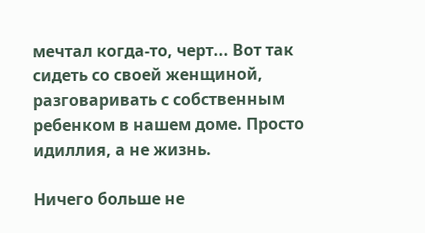мечтал когда-то, черт... Вот так сидеть со своей женщиной, разговаривать с собственным ребенком в нашем доме. Просто идиллия, а не жизнь.

Ничего больше не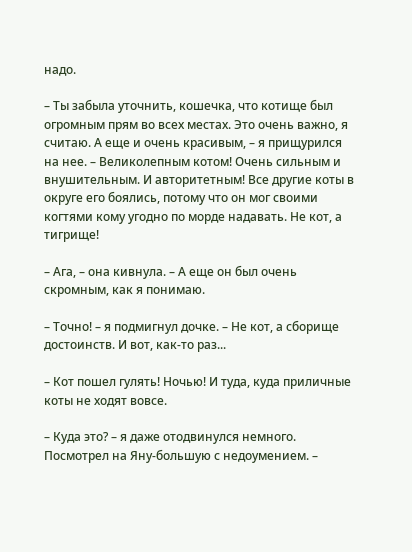надо.

– Ты забыла уточнить, кошечка, что котище был огромным прям во всех местах. Это очень важно, я считаю. А еще и очень красивым, – я прищурился на нее. – Великолепным котом! Очень сильным и внушительным. И авторитетным! Все другие коты в округе его боялись, потому что он мог своими когтями кому угодно по морде надавать. Не кот, а тигрище!

– Ага, – она кивнула. – А еще он был очень скромным, как я понимаю.

– Точно! – я подмигнул дочке. – Не кот, а сборище достоинств. И вот, как-то раз...

– Кот пошел гулять! Ночью! И туда, куда приличные коты не ходят вовсе.

– Куда это? – я даже отодвинулся немного. Посмотрел на Яну-большую с недоумением. –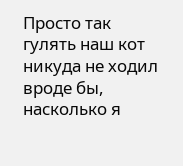Просто так гулять наш кот никуда не ходил вроде бы, насколько я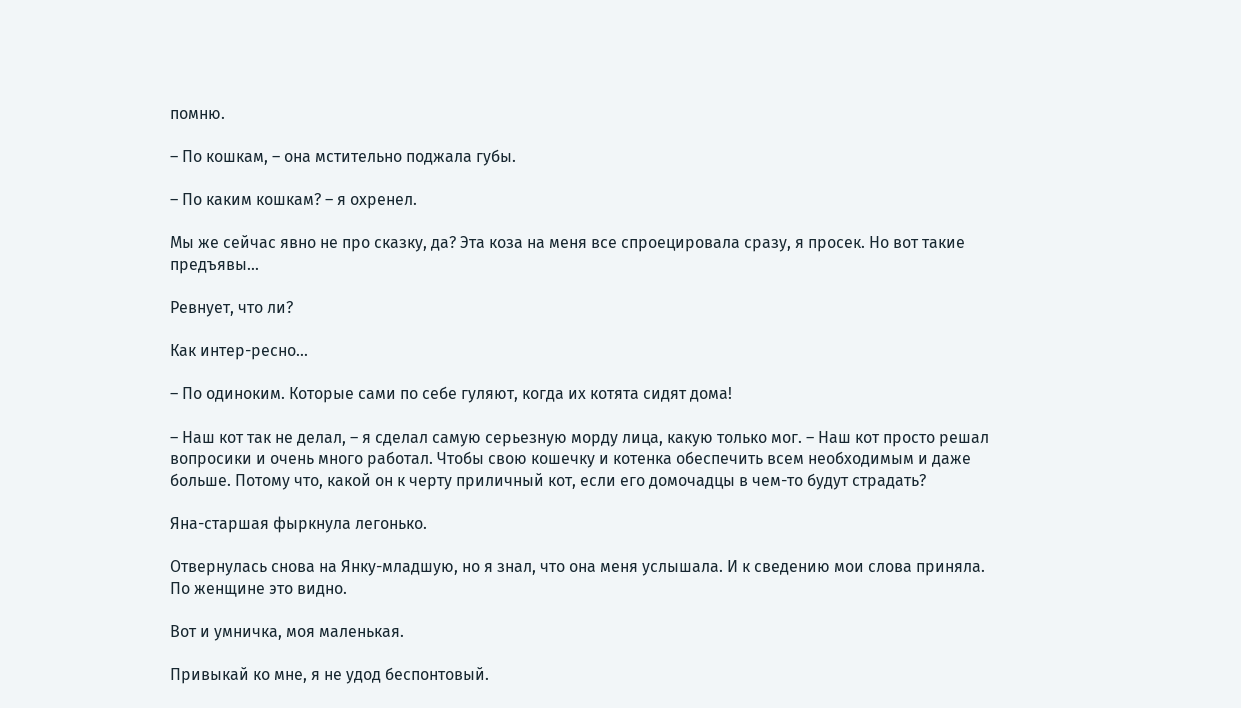помню.

– По кошкам, – она мстительно поджала губы.

– По каким кошкам? – я охренел.

Мы же сейчас явно не про сказку, да? Эта коза на меня все спроецировала сразу, я просек. Но вот такие предъявы...

Ревнует, что ли?

Как интер-ресно...

– По одиноким. Которые сами по себе гуляют, когда их котята сидят дома!

– Наш кот так не делал, – я сделал самую серьезную морду лица, какую только мог. – Наш кот просто решал вопросики и очень много работал. Чтобы свою кошечку и котенка обеспечить всем необходимым и даже больше. Потому что, какой он к черту приличный кот, если его домочадцы в чем-то будут страдать?

Яна-старшая фыркнула легонько.

Отвернулась снова на Янку-младшую, но я знал, что она меня услышала. И к сведению мои слова приняла. По женщине это видно.

Вот и умничка, моя маленькая.

Привыкай ко мне, я не удод беспонтовый.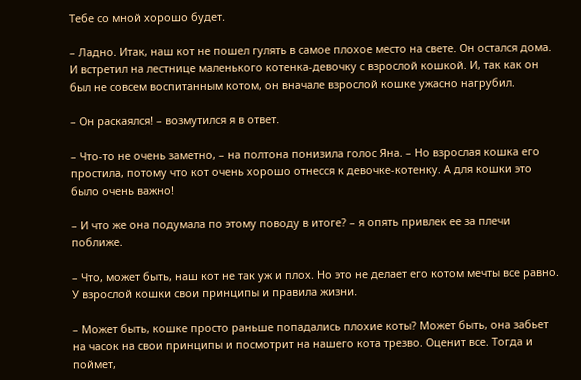Тебе со мной хорошо будет.

– Ладно. Итак, наш кот не пошел гулять в самое плохое место на свете. Он остался дома. И встретил на лестнице маленького котенка-девочку с взрослой кошкой. И, так как он был не совсем воспитанным котом, он вначале взрослой кошке ужасно нагрубил.

– Он раскаялся! – возмутился я в ответ.

– Что-то не очень заметно, – на полтона понизила голос Яна. – Но взрослая кошка его простила, потому что кот очень хорошо отнесся к девочке-котенку. А для кошки это было очень важно!

– И что же она подумала по этому поводу в итоге? – я опять привлек ее за плечи поближе.

– Что, может быть, наш кот не так уж и плох. Но это не делает его котом мечты все равно. У взрослой кошки свои принципы и правила жизни.

– Может быть, кошке просто раньше попадались плохие коты? Может быть, она забьет на часок на свои принципы и посмотрит на нашего кота трезво. Оценит все. Тогда и поймет,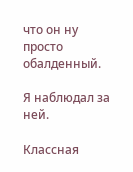что он ну просто обалденный.

Я наблюдал за ней.

Классная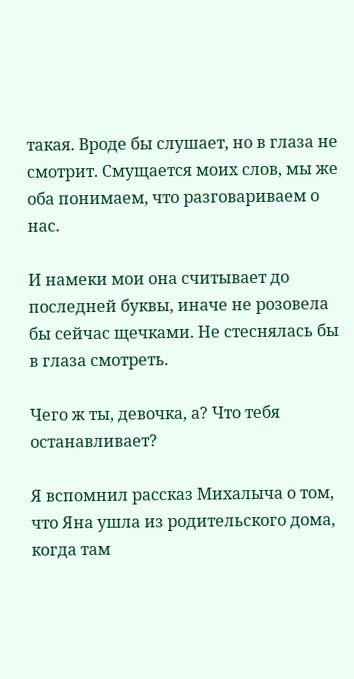такая. Вроде бы слушает, но в глаза не смотрит. Смущается моих слов, мы же оба понимаем, что разговариваем о нас.

И намеки мои она считывает до последней буквы, иначе не розовела бы сейчас щечками. Не стеснялась бы в глаза смотреть.

Чего ж ты, девочка, а? Что тебя останавливает?

Я вспомнил рассказ Михалыча о том, что Яна ушла из родительского дома, когда там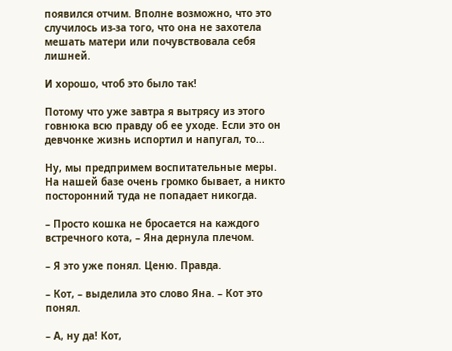появился отчим. Вполне возможно, что это случилось из-за того, что она не захотела мешать матери или почувствовала себя лишней.

И хорошо, чтоб это было так!

Потому что уже завтра я вытрясу из этого говнюка всю правду об ее уходе. Если это он девчонке жизнь испортил и напугал, то...

Ну, мы предпримем воспитательные меры. На нашей базе очень громко бывает, а никто посторонний туда не попадает никогда.

– Просто кошка не бросается на каждого встречного кота, – Яна дернула плечом.

– Я это уже понял. Ценю. Правда.

– Кот, – выделила это слово Яна. – Кот это понял.

– А, ну да! Кот,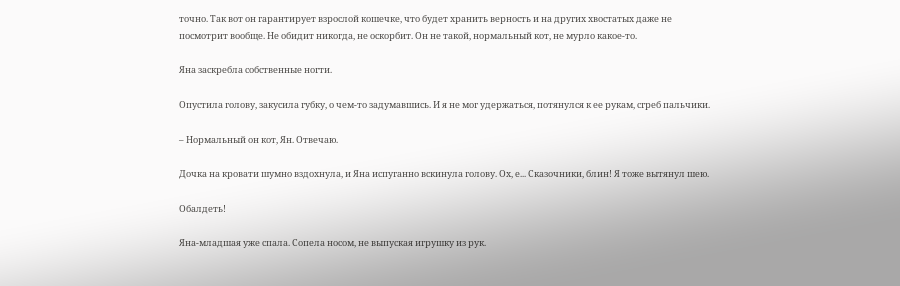точно. Так вот он гарантирует взрослой кошечке, что будет хранить верность и на других хвостатых даже не посмотрит вообще. Не обидит никогда, не оскорбит. Он не такой, нормальный кот, не мурло какое-то.

Яна заскребла собственные ногти.

Опустила голову, закусила губку, о чем-то задумавшись. И я не мог удержаться, потянулся к ее рукам, сгреб пальчики.

– Нормальный он кот, Ян. Отвечаю.

Дочка на кровати шумно вздохнула, и Яна испуганно вскинула голову. Ох, е... Сказочники, блин! Я тоже вытянул шею.

Обалдеть!

Яна-младшая уже спала. Сопела носом, не выпуская игрушку из рук.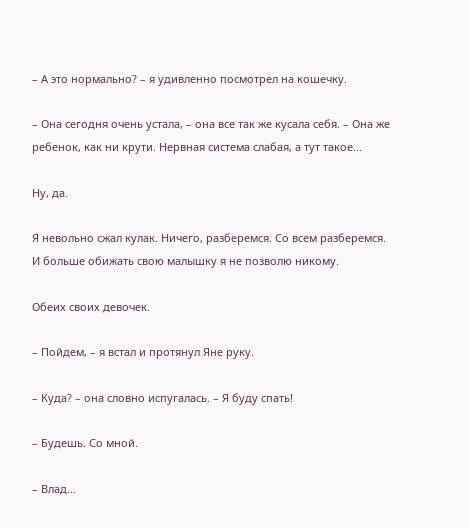– А это нормально? – я удивленно посмотрел на кошечку.

– Она сегодня очень устала, – она все так же кусала себя. – Она же ребенок, как ни крути. Нервная система слабая, а тут такое...

Ну, да.

Я невольно сжал кулак. Ничего, разберемся. Со всем разберемся. И больше обижать свою малышку я не позволю никому.

Обеих своих девочек.

– Пойдем, – я встал и протянул Яне руку.

– Куда? – она словно испугалась. – Я буду спать!

– Будешь. Со мной.

– Влад...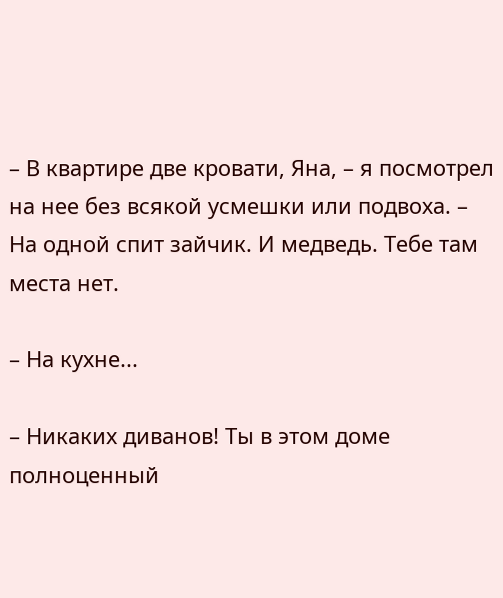– В квартире две кровати, Яна, – я посмотрел на нее без всякой усмешки или подвоха. – На одной спит зайчик. И медведь. Тебе там места нет.

– На кухне...

– Никаких диванов! Ты в этом доме полноценный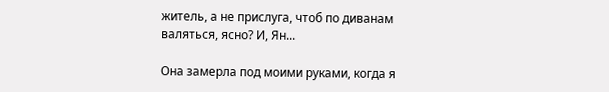житель, а не прислуга, чтоб по диванам валяться, ясно? И, Ян...

Она замерла под моими руками, когда я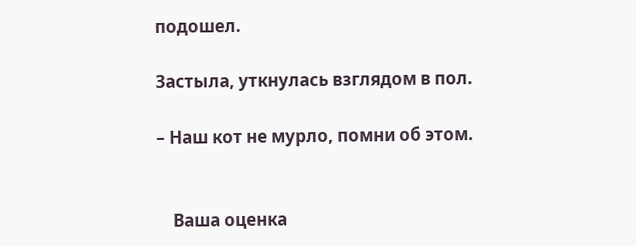подошел.

Застыла, уткнулась взглядом в пол.

– Наш кот не мурло, помни об этом.


    Ваша оценка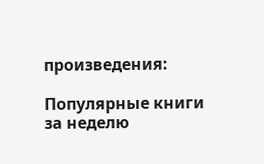произведения:

Популярные книги за неделю